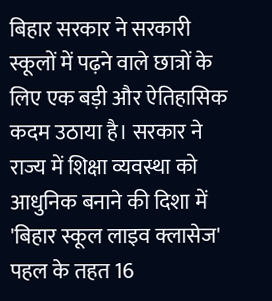बिहार सरकार ने सरकारी स्कूलों में पढ़ने वाले छात्रों के लिए एक बड़ी और ऐतिहासिक कदम उठाया है। सरकार ने राज्य में शिक्षा व्यवस्था को आधुनिक बनाने की दिशा में 'बिहार स्कूल लाइव क्लासेज' पहल के तहत 16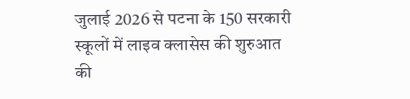जुलाई 2026 से पटना के 150 सरकारी स्कूलों में लाइव क्लासेस की शुरुआत की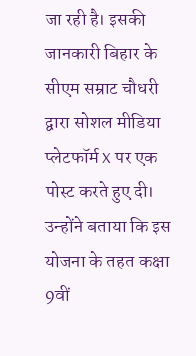जा रही है। इसकी जानकारी बिहार के सीएम सम्राट चौधरी द्वारा सोशल मीडिया प्लेटफॉर्म X पर एक पोस्ट करते हुए दी। उन्होंने बताया कि इस योजना के तहत कक्षा 9वीं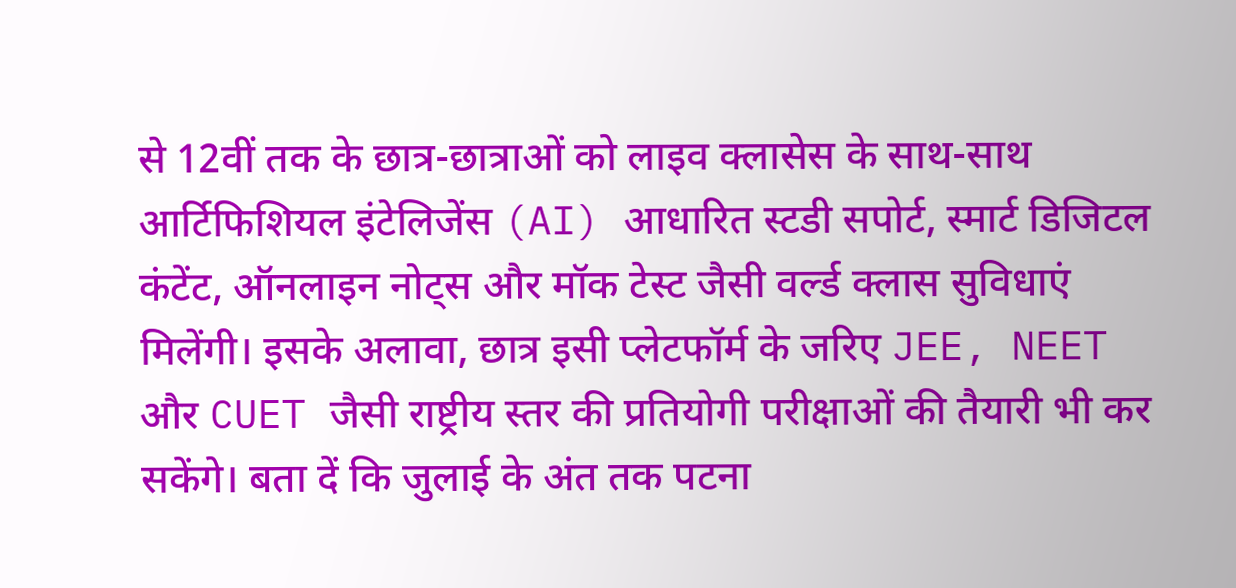से 12वीं तक के छात्र-छात्राओं को लाइव क्लासेस के साथ-साथ आर्टिफिशियल इंटेलिजेंस (AI) आधारित स्टडी सपोर्ट, स्मार्ट डिजिटल कंटेंट, ऑनलाइन नोट्स और मॉक टेस्ट जैसी वर्ल्ड क्लास सुविधाएं मिलेंगी। इसके अलावा, छात्र इसी प्लेटफॉर्म के जरिए JEE, NEET और CUET जैसी राष्ट्रीय स्तर की प्रतियोगी परीक्षाओं की तैयारी भी कर सकेंगे। बता दें कि जुलाई के अंत तक पटना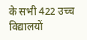के सभी 422 उच्च विद्यालयों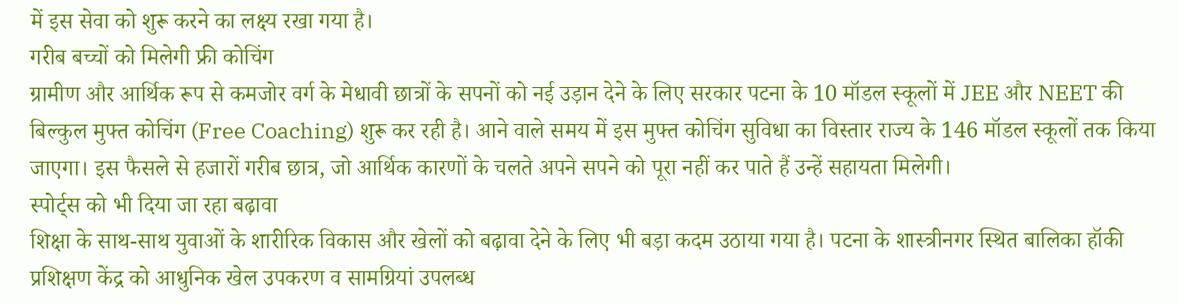में इस सेवा को शुरू करने का लक्ष्य रखा गया है।
गरीब बच्चों को मिलेगी फ्री कोचिंग
ग्रामीण और आर्थिक रूप से कमजोर वर्ग के मेधावी छात्रों के सपनों को नई उड़ान देने के लिए सरकार पटना के 10 मॉडल स्कूलों में JEE और NEET की बिल्कुल मुफ्त कोचिंग (Free Coaching) शुरू कर रही है। आने वाले समय में इस मुफ्त कोचिंग सुविधा का विस्तार राज्य के 146 मॉडल स्कूलों तक किया जाएगा। इस फैसले से हजारों गरीब छात्र, जो आर्थिक कारणों के चलते अपने सपने को पूरा नहीं कर पाते हैं उन्हें सहायता मिलेगी।
स्पोर्ट्स को भी दिया जा रहा बढ़ावा
शिक्षा के साथ-साथ युवाओं के शारीरिक विकास और खेलों को बढ़ावा देने के लिए भी बड़ा कदम उठाया गया है। पटना के शास्त्रीनगर स्थित बालिका हॉकी प्रशिक्षण केंद्र को आधुनिक खेल उपकरण व सामग्रियां उपलब्ध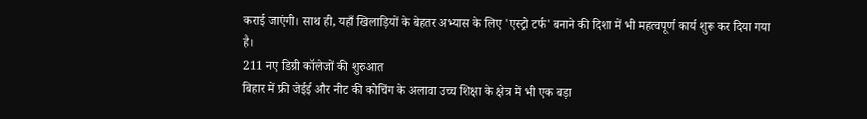कराई जाएंगी। साथ ही, यहाँ खिलाड़ियों के बेहतर अभ्यास के लिए 'एस्ट्रो टर्फ' बनाने की दिशा में भी महत्वपूर्ण कार्य शुरू कर दिया गया है।
211 नए डिग्री कॉलेजों की शुरुआत
बिहार में फ्री जेईई और नीट की कोचिंग के अलावा उच्च शिक्षा के क्षेत्र में भी एक बड़ा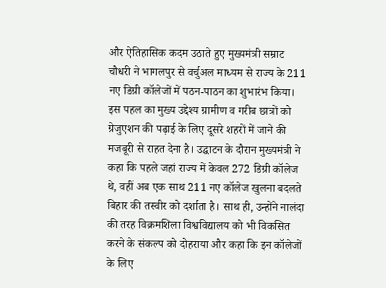और ऐतिहासिक कदम उठाते हुए मुख्यमंत्री सम्राट चौधरी ने भागलपुर से वर्चुअल माध्यम से राज्य के 211 नए डिग्री कॉलेजों में पठन-पाठन का शुभारंभ किया। इस पहल का मुख्य उद्देश्य ग्रामीण व गरीब छात्रों को ग्रेजुएशन की पढ़ाई के लिए दूसरे शहरों में जाने की मजबूरी से राहत देना है। उद्घाटन के दौरान मुख्यमंत्री ने कहा कि पहले जहां राज्य में केवल 272 डिग्री कॉलेज थे, वहीं अब एक साथ 211 नए कॉलेज खुलना बदलते बिहार की तस्वीर को दर्शाता है। साथ ही, उन्होंने नालंदा की तरह विक्रमशिला विश्वविद्यालय को भी विकसित करने के संकल्प को दोहराया और कहा कि इन कॉलेजों के लिए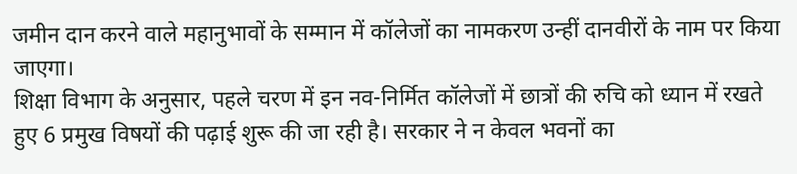जमीन दान करने वाले महानुभावों के सम्मान में कॉलेजों का नामकरण उन्हीं दानवीरों के नाम पर किया जाएगा।
शिक्षा विभाग के अनुसार, पहले चरण में इन नव-निर्मित कॉलेजों में छात्रों की रुचि को ध्यान में रखते हुए 6 प्रमुख विषयों की पढ़ाई शुरू की जा रही है। सरकार ने न केवल भवनों का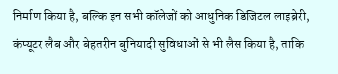निर्माण किया है, बल्कि इन सभी कॉलेजों को आधुनिक डिजिटल लाइब्रेरी, कंप्यूटर लैब और बेहतरीन बुनियादी सुविधाओं से भी लैस किया है, ताकि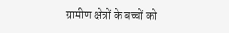ग्रामीण क्षेत्रों के बच्चों को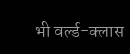भी वर्ल्ड-क्लास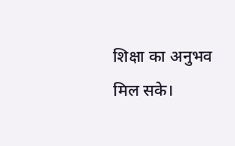शिक्षा का अनुभव मिल सके।